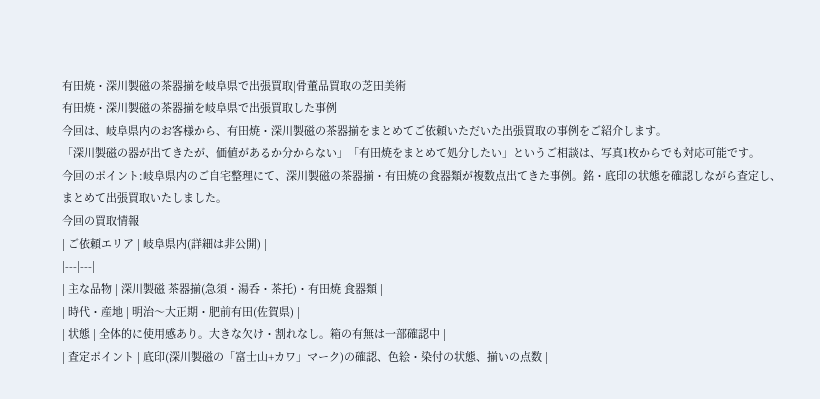有田焼・深川製磁の茶器揃を岐阜県で出張買取|骨董品買取の芝田美術
有田焼・深川製磁の茶器揃を岐阜県で出張買取した事例
今回は、岐阜県内のお客様から、有田焼・深川製磁の茶器揃をまとめてご依頼いただいた出張買取の事例をご紹介します。
「深川製磁の器が出てきたが、価値があるか分からない」「有田焼をまとめて処分したい」というご相談は、写真1枚からでも対応可能です。
今回のポイント:岐阜県内のご自宅整理にて、深川製磁の茶器揃・有田焼の食器類が複数点出てきた事例。銘・底印の状態を確認しながら査定し、まとめて出張買取いたしました。
今回の買取情報
| ご依頼エリア | 岐阜県内(詳細は非公開) |
|---|---|
| 主な品物 | 深川製磁 茶器揃(急須・湯呑・茶托)・有田焼 食器類 |
| 時代・産地 | 明治〜大正期・肥前有田(佐賀県) |
| 状態 | 全体的に使用感あり。大きな欠け・割れなし。箱の有無は一部確認中 |
| 査定ポイント | 底印(深川製磁の「富士山+カワ」マーク)の確認、色絵・染付の状態、揃いの点数 |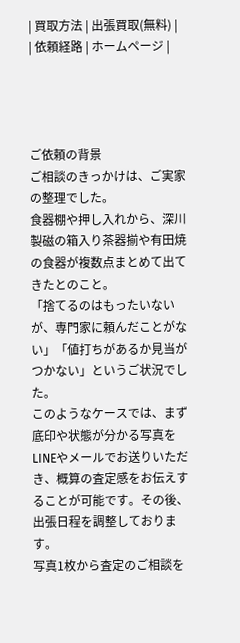| 買取方法 | 出張買取(無料) |
| 依頼経路 | ホームページ |




ご依頼の背景
ご相談のきっかけは、ご実家の整理でした。
食器棚や押し入れから、深川製磁の箱入り茶器揃や有田焼の食器が複数点まとめて出てきたとのこと。
「捨てるのはもったいないが、専門家に頼んだことがない」「値打ちがあるか見当がつかない」というご状況でした。
このようなケースでは、まず底印や状態が分かる写真をLINEやメールでお送りいただき、概算の査定感をお伝えすることが可能です。その後、出張日程を調整しております。
写真1枚から査定のご相談を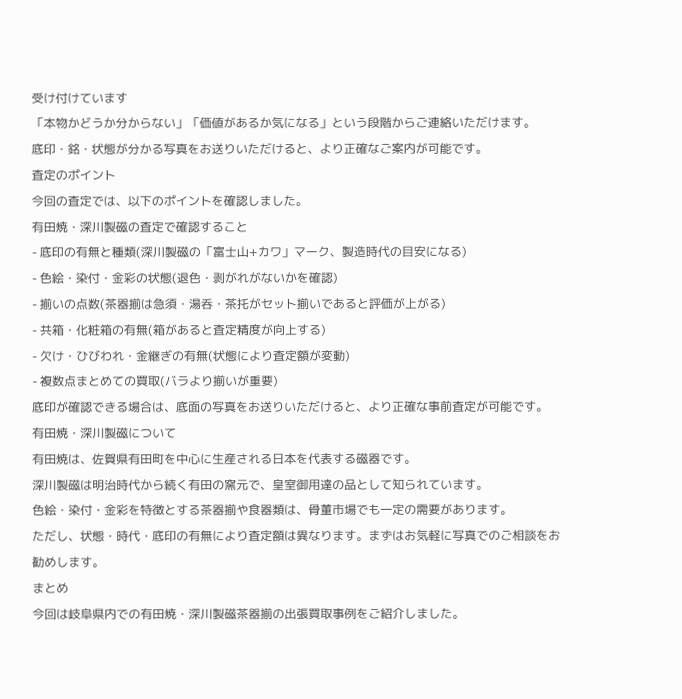受け付けています
「本物かどうか分からない」「価値があるか気になる」という段階からご連絡いただけます。
底印・銘・状態が分かる写真をお送りいただけると、より正確なご案内が可能です。
査定のポイント
今回の査定では、以下のポイントを確認しました。
有田焼・深川製磁の査定で確認すること
- 底印の有無と種類(深川製磁の「富士山+カワ」マーク、製造時代の目安になる)
- 色絵・染付・金彩の状態(退色・剥がれがないかを確認)
- 揃いの点数(茶器揃は急須・湯呑・茶托がセット揃いであると評価が上がる)
- 共箱・化粧箱の有無(箱があると査定精度が向上する)
- 欠け・ひびわれ・金継ぎの有無(状態により査定額が変動)
- 複数点まとめての買取(バラより揃いが重要)
底印が確認できる場合は、底面の写真をお送りいただけると、より正確な事前査定が可能です。
有田焼・深川製磁について
有田焼は、佐賀県有田町を中心に生産される日本を代表する磁器です。
深川製磁は明治時代から続く有田の窯元で、皇室御用達の品として知られています。
色絵・染付・金彩を特徴とする茶器揃や食器類は、骨董市場でも一定の需要があります。
ただし、状態・時代・底印の有無により査定額は異なります。まずはお気軽に写真でのご相談をお勧めします。
まとめ
今回は岐阜県内での有田焼・深川製磁茶器揃の出張買取事例をご紹介しました。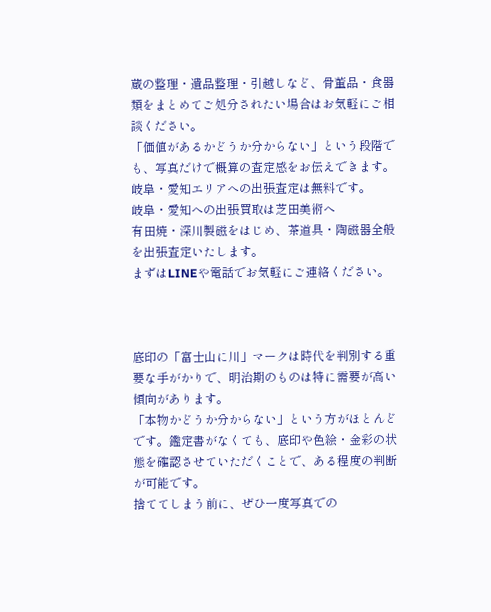蔵の整理・遺品整理・引越しなど、骨董品・食器類をまとめてご処分されたい場合はお気軽にご相談ください。
「価値があるかどうか分からない」という段階でも、写真だけで概算の査定感をお伝えできます。岐阜・愛知エリアへの出張査定は無料です。
岐阜・愛知への出張買取は芝田美術へ
有田焼・深川製磁をはじめ、茶道具・陶磁器全般を出張査定いたします。
まずはLINEや電話でお気軽にご連絡ください。



底印の「富士山に川」マークは時代を判別する重要な手がかりで、明治期のものは特に需要が高い傾向があります。
「本物かどうか分からない」という方がほとんどです。鑑定書がなくても、底印や色絵・金彩の状態を確認させていただくことで、ある程度の判断が可能です。
捨ててしまう前に、ぜひ一度写真での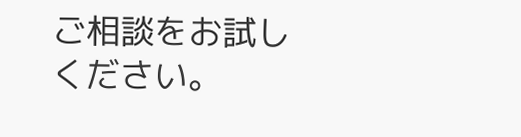ご相談をお試しください。